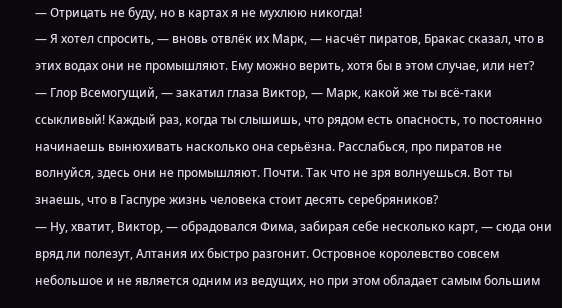— Отрицать не буду, но в картах я не мухлюю никогда!
— Я хотел спросить, — вновь отвлёк их Марк, — насчёт пиратов, Бракас сказал, что в этих водах они не промышляют. Ему можно верить, хотя бы в этом случае, или нет?
— Глор Всемогущий, — закатил глаза Виктор, — Марк, какой же ты всё-таки ссыкливый! Каждый раз, когда ты слышишь, что рядом есть опасность, то постоянно начинаешь вынюхивать насколько она серьёзна. Расслабься, про пиратов не волнуйся, здесь они не промышляют. Почти. Так что не зря волнуешься. Вот ты знаешь, что в Гаспуре жизнь человека стоит десять серебряников?
— Ну, хватит, Виктор, — обрадовался Фима, забирая себе несколько карт, — сюда они вряд ли полезут, Алтания их быстро разгонит. Островное королевство совсем небольшое и не является одним из ведущих, но при этом обладает самым большим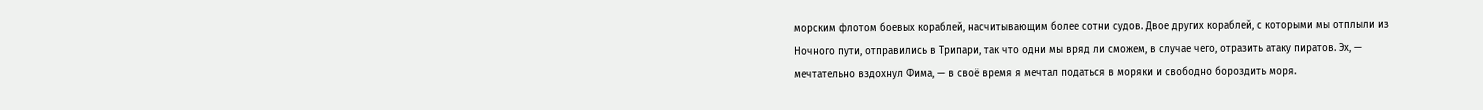морским флотом боевых кораблей, насчитывающим более сотни судов. Двое других кораблей, с которыми мы отплыли из Ночного пути, отправились в Трипари, так что одни мы вряд ли сможем, в случае чего, отразить атаку пиратов. Эх, — мечтательно вздохнул Фима, — в своё время я мечтал податься в моряки и свободно бороздить моря.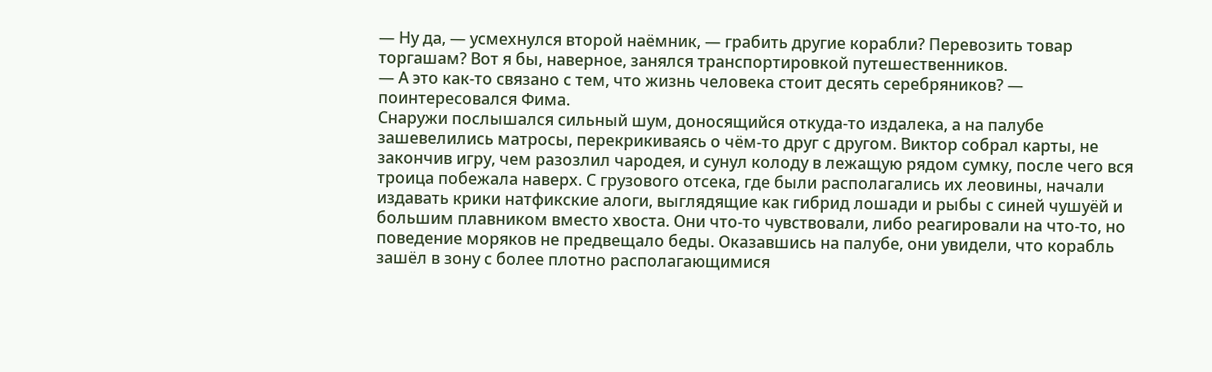— Ну да, — усмехнулся второй наёмник, — грабить другие корабли? Перевозить товар торгашам? Вот я бы, наверное, занялся транспортировкой путешественников.
— А это как-то связано с тем, что жизнь человека стоит десять серебряников? — поинтересовался Фима.
Снаружи послышался сильный шум, доносящийся откуда-то издалека, а на палубе зашевелились матросы, перекрикиваясь о чём-то друг с другом. Виктор собрал карты, не закончив игру, чем разозлил чародея, и сунул колоду в лежащую рядом сумку, после чего вся троица побежала наверх. С грузового отсека, где были располагались их леовины, начали издавать крики натфикские алоги, выглядящие как гибрид лошади и рыбы с синей чушуёй и большим плавником вместо хвоста. Они что-то чувствовали, либо реагировали на что-то, но поведение моряков не предвещало беды. Оказавшись на палубе, они увидели, что корабль зашёл в зону с более плотно располагающимися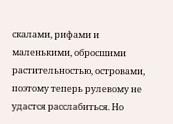скалами, рифами и маленькими, обросшими растительностью, островами, поэтому теперь рулевому не удастся расслабиться. Но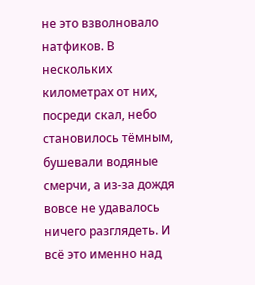не это взволновало натфиков. В нескольких километрах от них, посреди скал, небо становилось тёмным, бушевали водяные смерчи, а из-за дождя вовсе не удавалось ничего разглядеть. И всё это именно над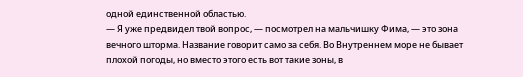одной единственной областью.
— Я уже предвидел твой вопрос, — посмотрел на мальчишку Фима, — это зона вечного шторма. Название говорит само за себя. Во Внутреннем море не бывает плохой погоды, но вместо этого есть вот такие зоны, в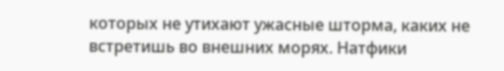которых не утихают ужасные шторма, каких не встретишь во внешних морях. Натфики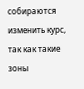собираются изменить курс, так как такие зоны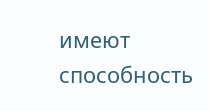имеют способность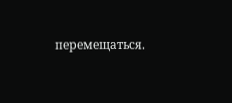перемещаться.